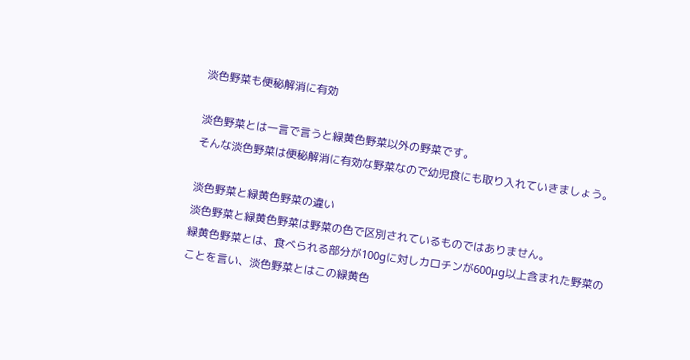淡色野菜も便秘解消に有効

淡色野菜とは一言で言うと緑黄色野菜以外の野菜です。
そんな淡色野菜は便秘解消に有効な野菜なので幼児食にも取り入れていきましょう。

淡色野菜と緑黄色野菜の違い
淡色野菜と緑黄色野菜は野菜の色で区別されているものではありません。
緑黄色野菜とは、食べられる部分が100gに対しカロチンが600μg以上含まれた野菜のことを言い、淡色野菜とはこの緑黄色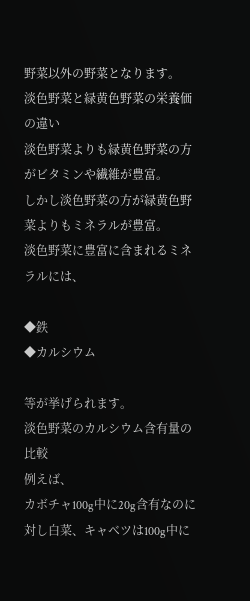野菜以外の野菜となります。
淡色野菜と緑黄色野菜の栄養価の違い
淡色野菜よりも緑黄色野菜の方がビタミンや繊維が豊富。
しかし淡色野菜の方が緑黄色野菜よりもミネラルが豊富。
淡色野菜に豊富に含まれるミネラルには、

◆鉄
◆カルシウム

等が挙げられます。
淡色野菜のカルシウム含有量の比較
例えば、
カボチャ100g中に20g含有なのに対し白菜、キャベツは100g中に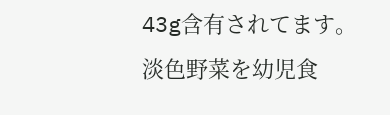43g含有されてます。
淡色野菜を幼児食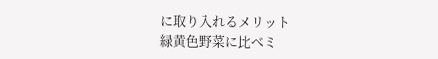に取り入れるメリット
緑黄色野菜に比べミ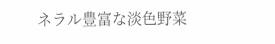ネラル豊富な淡色野菜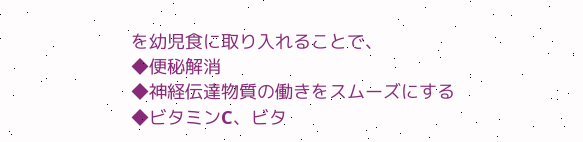を幼児食に取り入れることで、
◆便秘解消
◆神経伝達物質の働きをスムーズにする
◆ビタミンC、ビタ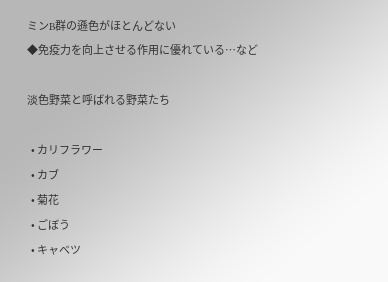ミンB群の遜色がほとんどない
◆免疫力を向上させる作用に優れている…など

淡色野菜と呼ばれる野菜たち

  • カリフラワー
  • カブ
  • 菊花
  • ごぼう
  • キャベツ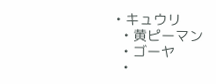• キュウリ
  • 黄ピーマン
  • ゴーヤ
  •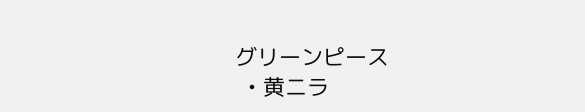グリーンピース
  • 黄ニラ